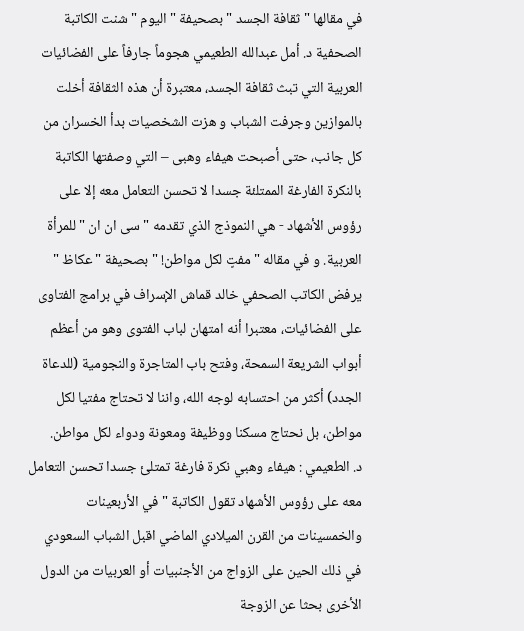في مقالها " ثقافة الجسد " بصحيفة " اليوم " شنت الكاتبة الصحفية د. أمل عبدالله الطعيمي هجوماً جارفاً على الفضائيات العربية التي تبث ثقافة الجسد، معتبرة أن هذه الثقافة أخلت بالموازين وجرفت الشباب و هزت الشخصيات بدأ الخسران من كل جانب، حتى أصبحت هيفاء وهبى – التي وصفتها الكاتبة بالنكرة الفارغة الممتلئة جسدا لا تحسن التعامل معه إلا على رؤوس الأشهاد - هي النموذج الذي تقدمه " سى ان ان " للمرأة العربية. و في مقاله " مفتٍ لكل مواطن! " بصحيفة " عكاظ " يرفض الكاتب الصحفي خالد قماش الإسراف في برامج الفتاوى على الفضائيات، معتبرا أنه امتهان لباب الفتوى وهو من أعظم أبواب الشريعة السمحة، وفتح باب المتاجرة والنجومية (للدعاة الجدد) أكثر من احتسابه لوجه الله، واننا لا تحتاج مفتيا لكل مواطن، بل نحتاج مسكنا ووظيفة ومعونة ودواء لكل مواطن.
د. الطعيمي : هيفاء وهبي نكرة فارغة تمتلئ جسدا تحسن التعامل معه على رؤوس الأشهاد تقول الكاتبة " في الأربعينات والخمسينات من القرن الميلادي الماضي اقبل الشباب السعودي في ذلك الحين على الزواج من الأجنبيات أو العربيات من الدول الأخرى بحثا عن الزوجة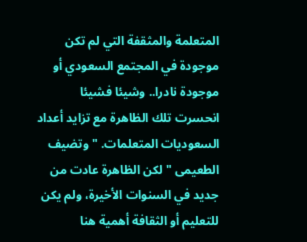المتعلمة والمثقفة التي لم تكن موجودة في المجتمع السعودي أو موجودة نادرا.. وشيئا فشيئا انحسرت تلك الظاهرة مع تزايد أعداد السعوديات المتعلمات. " وتضيف الطعيمى " لكن الظاهرة عادت من جديد في السنوات الأخيرة، ولم يكن للتعليم أو الثقافة أهمية هنا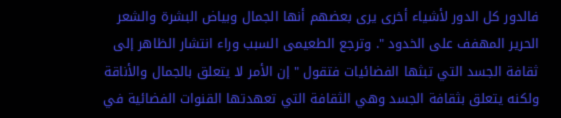فالدور كل الدور لأشياء أخرى يرى بعضهم أنها الجمال وبياض البشرة والشعر الحرير المهفف على الخدود ". وترجع الطعيمى السبب وراء انتشار الظاهر إلى ثقافة الجسد التي تبثها الفضائيات فتقول " إن الأمر لا يتعلق بالجمال والأناقة ولكنه يتعلق بثقافة الجسد وهي الثقافة التي تعهدتها القنوات الفضائية في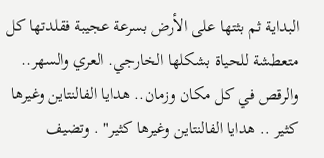البداية ثم بثتها على الأرض بسرعة عجيبة فقلدتها كل متعطشة للحياة بشكلها الخارجي. العري والسهر.. والرقص في كل مكان وزمان.. هدايا الفالنتاين وغيرها كثير .. هدايا الفالنتاين وغيرها كثير" . وتضيف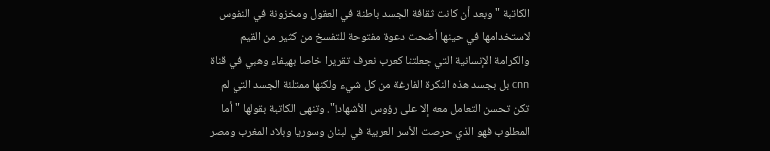الكاتبة " وبعد أن كانت ثقافة الجسد باطنة في العقول ومخزونة في النفوس لاستخدامها في حينها أضحت دعوة مفتوحة للتفسخ من كثير من القيم والكرامة الإنسانية التي جعلتنا كعرب نعرف تقريرا خاصا بهيفاء وهبي في قناة cnn بل بجسد هذه النكرة الفارغة من كل شيء ولكنها ممتلئة الجسد التي لم تكن تحسن التعامل معه إلا على رؤوس الأشهاد!". وتنهى الكاتبة بقولها " أما المطلوب فهو الذي حرصت الأسر العربية في لبنان وسوريا وبلاد المغرب ومصر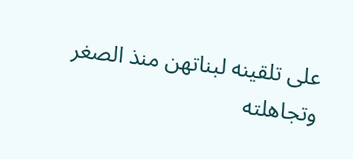على تلقينه لبناتهن منذ الصغر وتجاهلته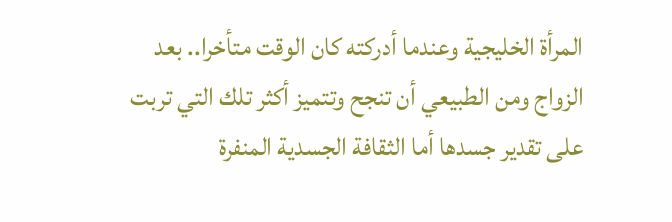المرأة الخليجية وعندما أدركته كان الوقت متأخرا.. بعد الزواج ومن الطبيعي أن تنجح وتتميز أكثر تلك التي تربت على تقدير جسدها أما الثقافة الجسدية المنفرة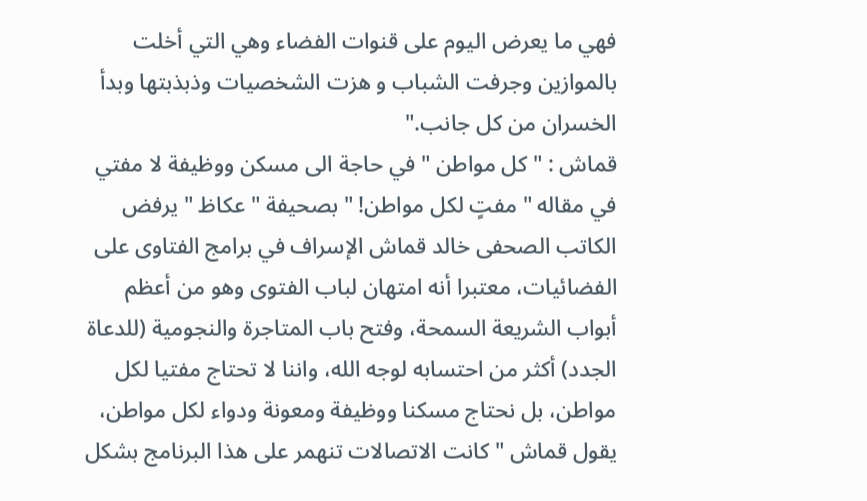فهي ما يعرض اليوم على قنوات الفضاء وهي التي أخلت بالموازين وجرفت الشباب و هزت الشخصيات وذبذبتها وبدأ الخسران من كل جانب."
قماش : " كل مواطن " في حاجة الى مسكن ووظيفة لا مفتي في مقاله " مفتٍ لكل مواطن! " بصحيفة " عكاظ " يرفض الكاتب الصحفى خالد قماش الإسراف في برامج الفتاوى على الفضائيات، معتبرا أنه امتهان لباب الفتوى وهو من أعظم أبواب الشريعة السمحة، وفتح باب المتاجرة والنجومية (للدعاة الجدد) أكثر من احتسابه لوجه الله، واننا لا تحتاج مفتيا لكل مواطن، بل نحتاج مسكنا ووظيفة ومعونة ودواء لكل مواطن، يقول قماش " كانت الاتصالات تنهمر على هذا البرنامج بشكل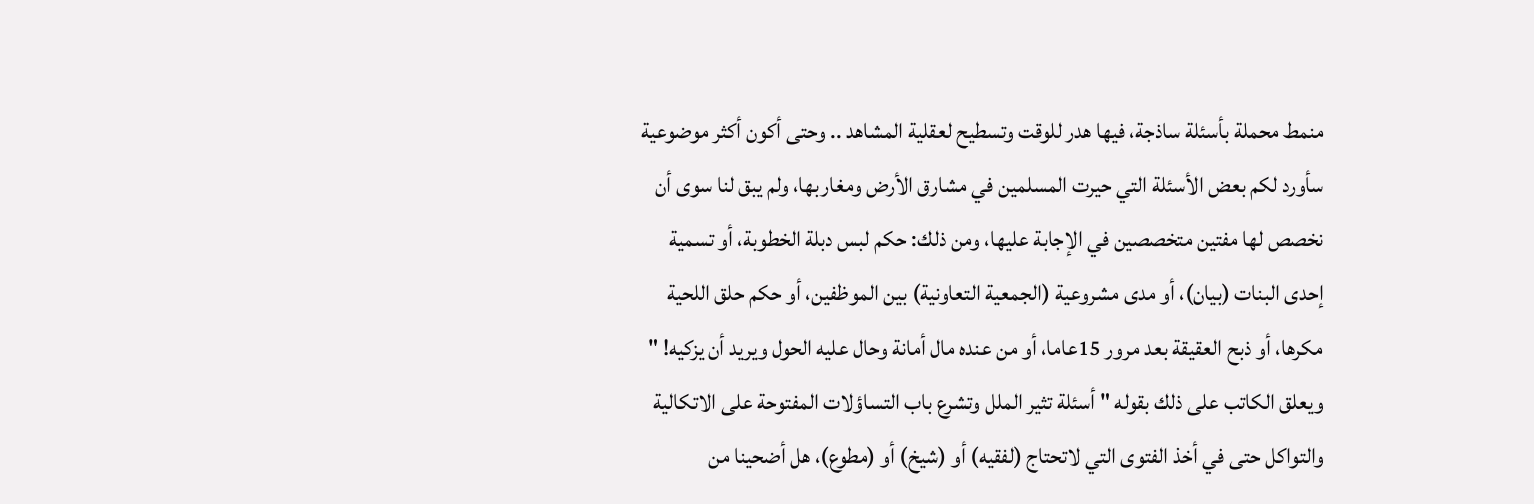منمط محملة بأسئلة ساذجة، فيها هدر للوقت وتسطيح لعقلية المشاهد .. وحتى أكون أكثر موضوعية سأورد لكم بعض الأسئلة التي حيرت المسلمين في مشارق الأرض ومغاربها، ولم يبق لنا سوى أن نخصص لها مفتين متخصصين في الإجابة عليها، ومن ذلك: حكم لبس دبلة الخطوبة، أو تسمية إحدى البنات (بيان)، أو مدى مشروعية (الجمعية التعاونية) بين الموظفين، أو حكم حلق اللحية مكرها، أو ذبح العقيقة بعد مرور 15عاما، أو من عنده مال أمانة وحال عليه الحول ويريد أن يزكيه! " ويعلق الكاتب على ذلك بقوله " أسئلة تثير الملل وتشرع باب التساؤلات المفتوحة على الاتكالية والتواكل حتى في أخذ الفتوى التي لاتحتاج (لفقيه) أو (شيخ) أو (مطوع)، هل أضحينا من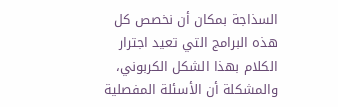السذاجة بمكان أن نخصص كل هذه البرامج التي تعيد اجترار الكلام بهذا الشكل الكربوني، والمشكلة أن الأسئلة المفصلية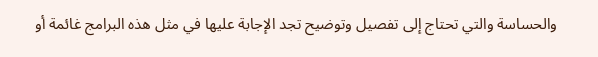والحساسة والتي تحتاج إلى تفصيل وتوضيح تجد الإجابة عليها في مثل هذه البرامج غائمة أو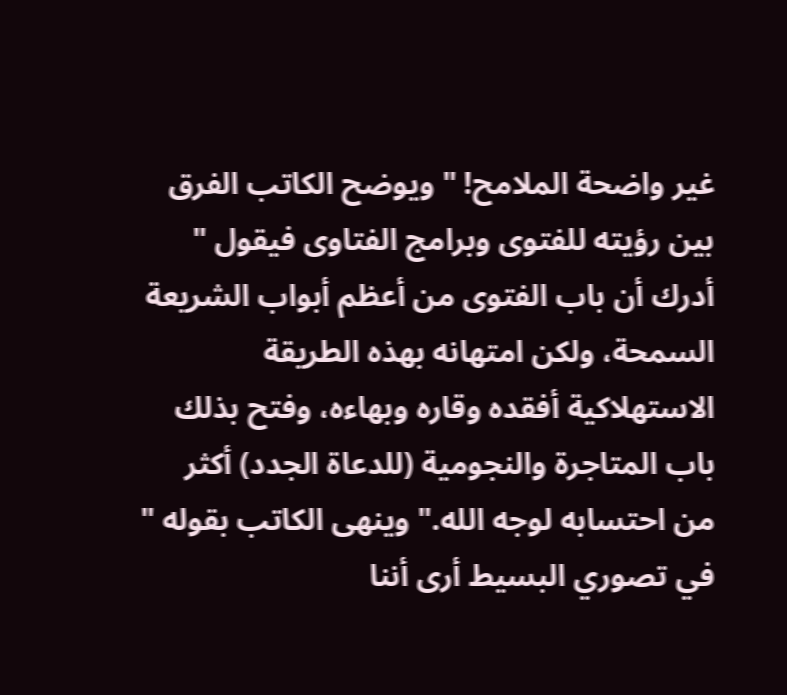غير واضحة الملامح! " ويوضح الكاتب الفرق بين رؤيته للفتوى وبرامج الفتاوى فيقول " أدرك أن باب الفتوى من أعظم أبواب الشريعة السمحة، ولكن امتهانه بهذه الطريقة الاستهلاكية أفقده وقاره وبهاءه، وفتح بذلك باب المتاجرة والنجومية (للدعاة الجدد) أكثر من احتسابه لوجه الله." وينهى الكاتب بقوله " في تصوري البسيط أرى أننا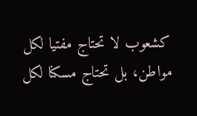كشعوب لا تحتاج مفتيا لكل مواطن، بل تحتاج مسكنا لكل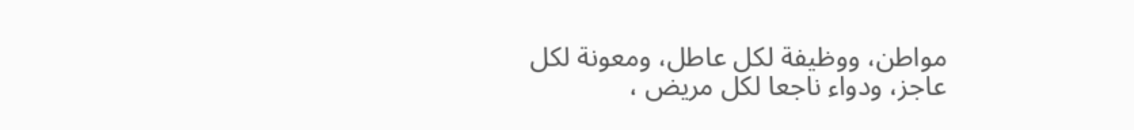مواطن، ووظيفة لكل عاطل، ومعونة لكل عاجز، ودواء ناجعا لكل مريض ،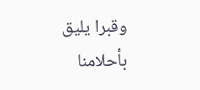وقبرا يليق بأحلامنا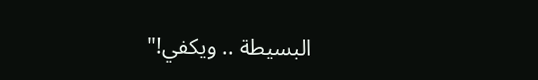البسيطة .. ويكفي!"